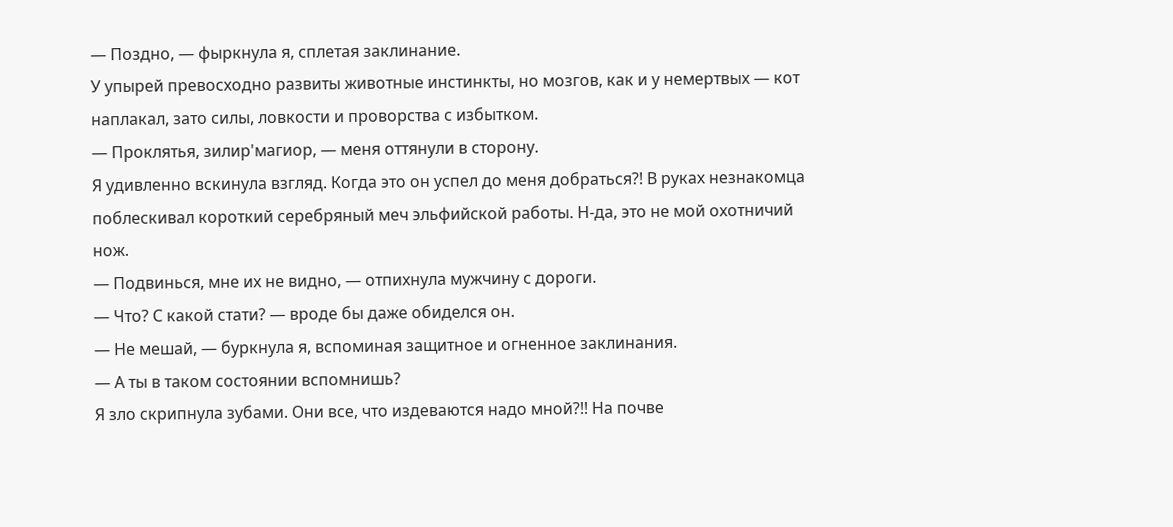— Поздно, — фыркнула я, сплетая заклинание.
У упырей превосходно развиты животные инстинкты, но мозгов, как и у немертвых — кот наплакал, зато силы, ловкости и проворства с избытком.
— Проклятья, зилир'магиор, — меня оттянули в сторону.
Я удивленно вскинула взгляд. Когда это он успел до меня добраться?! В руках незнакомца поблескивал короткий серебряный меч эльфийской работы. Н-да, это не мой охотничий нож.
— Подвинься, мне их не видно, — отпихнула мужчину с дороги.
— Что? С какой стати? — вроде бы даже обиделся он.
— Не мешай, — буркнула я, вспоминая защитное и огненное заклинания.
— А ты в таком состоянии вспомнишь?
Я зло скрипнула зубами. Они все, что издеваются надо мной?!! На почве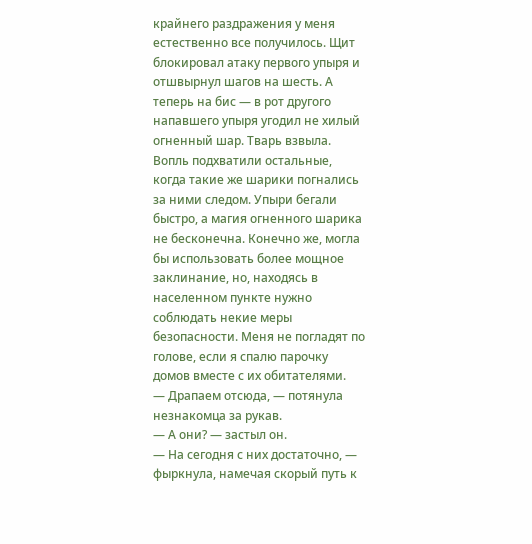крайнего раздражения у меня естественно все получилось. Щит блокировал атаку первого упыря и отшвырнул шагов на шесть. А теперь на бис — в рот другого напавшего упыря угодил не хилый огненный шар. Тварь взвыла. Вопль подхватили остальные, когда такие же шарики погнались за ними следом. Упыри бегали быстро, а магия огненного шарика не бесконечна. Конечно же, могла бы использовать более мощное заклинание, но, находясь в населенном пункте нужно соблюдать некие меры безопасности. Меня не погладят по голове, если я спалю парочку домов вместе с их обитателями.
— Драпаем отсюда, — потянула незнакомца за рукав.
— А они? — застыл он.
— На сегодня с них достаточно, — фыркнула, намечая скорый путь к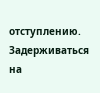отступлению.
Задерживаться на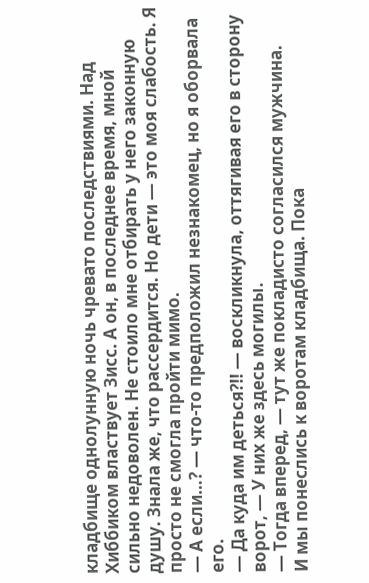кладбище однолунную ночь чревато последствиями. Над Хиббиком властвует Зисс. А он, в последнее время, мной сильно недоволен. Не стоило мне отбирать у него законную душу. Знала же, что рассердится. Но дети — это моя слабость. Я просто не смогла пройти мимо.
— А если…? — что-то предположил незнакомец, но я оборвала его.
— Да куда им деться?!! — воскликнула, оттягивая его в сторону ворот, — У них же здесь могилы.
— Тогда вперед, — тут же покладисто согласился мужчина.
И мы понеслись к воротам кладбища. Пока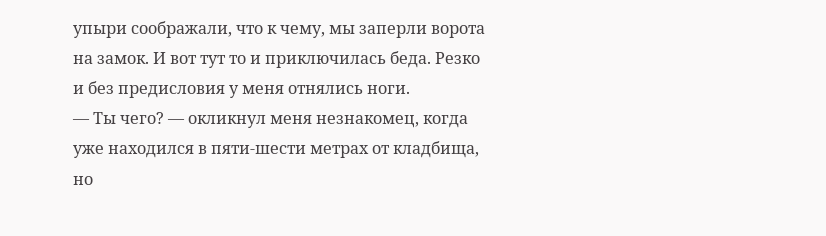упыри соображали, что к чему, мы заперли ворота на замок. И вот тут то и приключилась беда. Резко и без предисловия у меня отнялись ноги.
— Ты чего? — окликнул меня незнакомец, когда уже находился в пяти-шести метрах от кладбища, но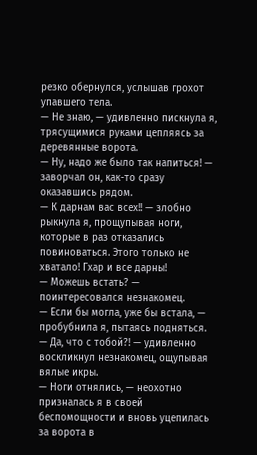резко обернулся, услышав грохот упавшего тела.
— Не знаю, — удивленно пискнула я, трясущимися руками цепляясь за деревянные ворота.
— Ну, надо же было так напиться! — заворчал он, как-то сразу оказавшись рядом.
— К дарнам вас всех!! — злобно рыкнула я, прощупывая ноги, которые в раз отказались повиноваться. Этого только не хватало! Гхар и все дарны!
— Можешь встать? — поинтересовался незнакомец.
— Если бы могла, уже бы встала, — пробубнила я, пытаясь подняться.
— Да, что с тобой?! — удивленно воскликнул незнакомец, ощупывая вялые икры.
— Ноги отнялись, — неохотно призналась я в своей беспомощности и вновь уцепилась за ворота в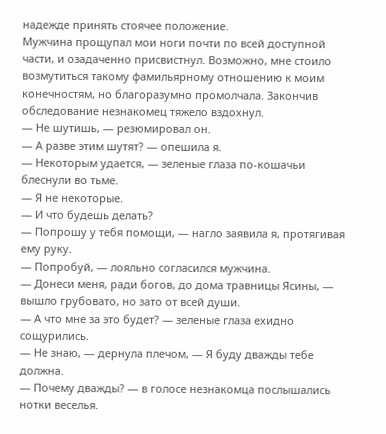надежде принять стоячее положение.
Мужчина прощупал мои ноги почти по всей доступной части, и озадаченно присвистнул. Возможно, мне стоило возмутиться такому фамильярному отношению к моим конечностям, но благоразумно промолчала. Закончив обследование незнакомец тяжело вздохнул.
— Не шутишь, — резюмировал он.
— А разве этим шутят? — опешила я.
— Некоторым удается, — зеленые глаза по-кошачьи блеснули во тьме.
— Я не некоторые.
— И что будешь делать?
— Попрошу у тебя помощи, — нагло заявила я, протягивая ему руку.
— Попробуй, — лояльно согласился мужчина.
— Донеси меня, ради богов, до дома травницы Ясины, — вышло грубовато, но зато от всей души.
— А что мне за это будет? — зеленые глаза ехидно сощурились.
— Не знаю, — дернула плечом, — Я буду дважды тебе должна.
— Почему дважды? — в голосе незнакомца послышались нотки веселья.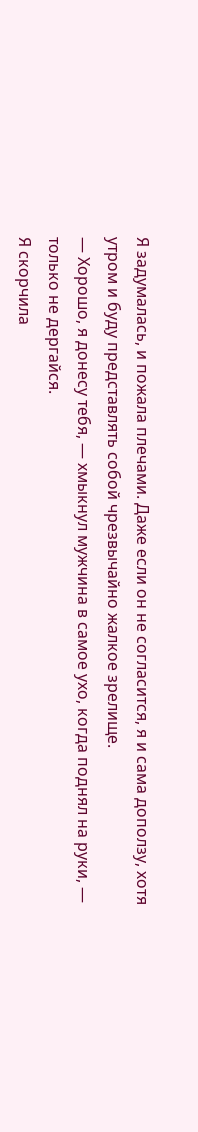Я задумалась, и пожала плечами. Даже если он не согласится, я и сама доползу, хотя утром и буду представлять собой чрезвычайно жалкое зрелище.
— Хорошо, я донесу тебя, — хмыкнул мужчина в самое ухо, когда поднял на руки, — только не дергайся.
Я скорчила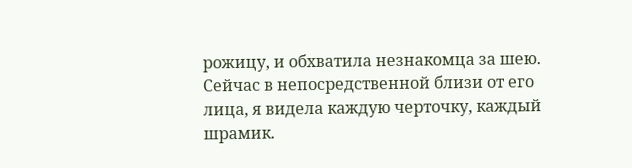рожицу, и обхватила незнакомца за шею. Сейчас в непосредственной близи от его лица, я видела каждую черточку, каждый шрамик.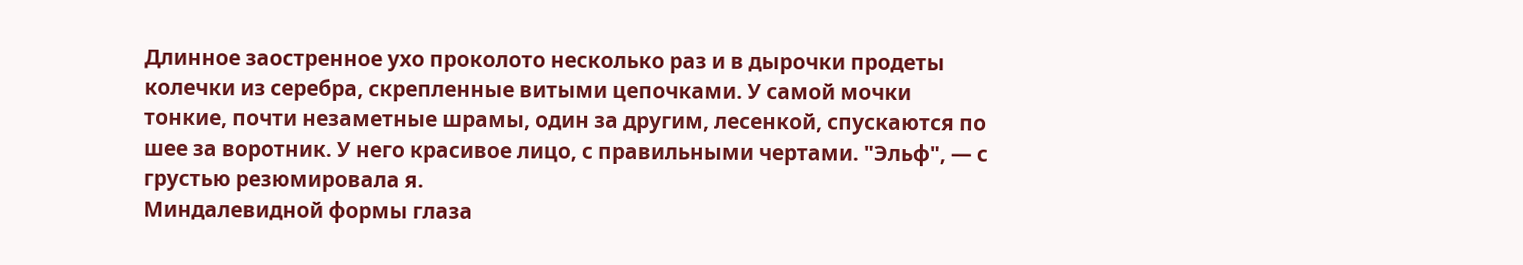Длинное заостренное ухо проколото несколько раз и в дырочки продеты колечки из серебра, скрепленные витыми цепочками. У самой мочки тонкие, почти незаметные шрамы, один за другим, лесенкой, спускаются по шее за воротник. У него красивое лицо, с правильными чертами. "Эльф", — с грустью резюмировала я.
Миндалевидной формы глаза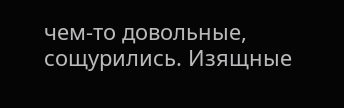чем-то довольные, сощурились. Изящные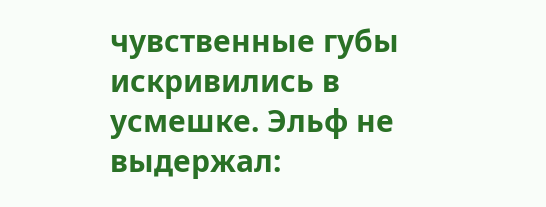чувственные губы искривились в усмешке. Эльф не выдержал: